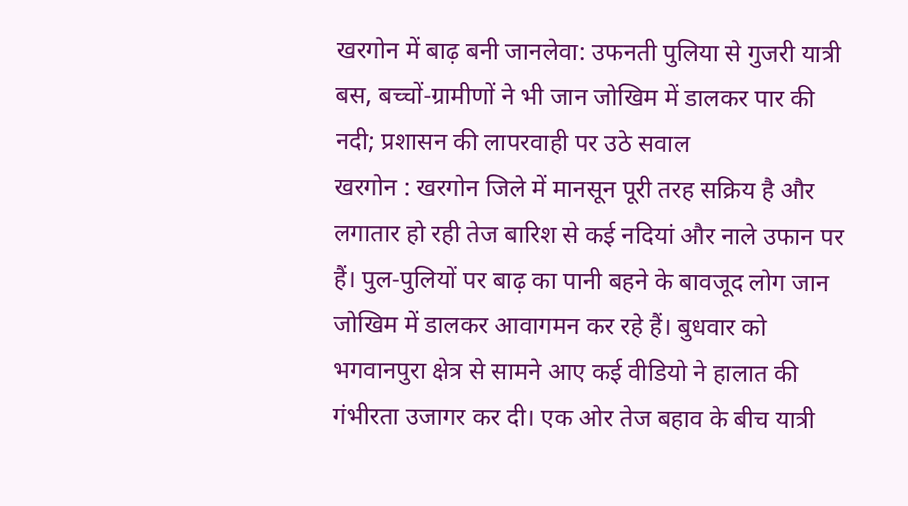खरगोन में बाढ़ बनी जानलेवा: उफनती पुलिया से गुजरी यात्री बस, बच्चों-ग्रामीणों ने भी जान जोखिम में डालकर पार की नदी; प्रशासन की लापरवाही पर उठे सवाल
खरगोन : खरगोन जिले में मानसून पूरी तरह सक्रिय है और लगातार हो रही तेज बारिश से कई नदियां और नाले उफान पर हैं। पुल-पुलियों पर बाढ़ का पानी बहने के बावजूद लोग जान जोखिम में डालकर आवागमन कर रहे हैं। बुधवार को भगवानपुरा क्षेत्र से सामने आए कई वीडियो ने हालात की गंभीरता उजागर कर दी। एक ओर तेज बहाव के बीच यात्री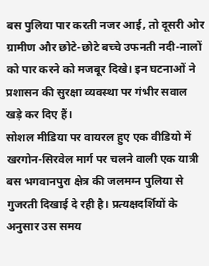बस पुलिया पार करती नजर आई, तो दूसरी ओर ग्रामीण और छोटे-छोटे बच्चे उफनती नदी-नालों को पार करने को मजबूर दिखे। इन घटनाओं ने प्रशासन की सुरक्षा व्यवस्था पर गंभीर सवाल खड़े कर दिए हैं।
सोशल मीडिया पर वायरल हुए एक वीडियो में खरगोन-सिरवेल मार्ग पर चलने वाली एक यात्री बस भगवानपुरा क्षेत्र की जलमग्न पुलिया से गुजरती दिखाई दे रही है। प्रत्यक्षदर्शियों के अनुसार उस समय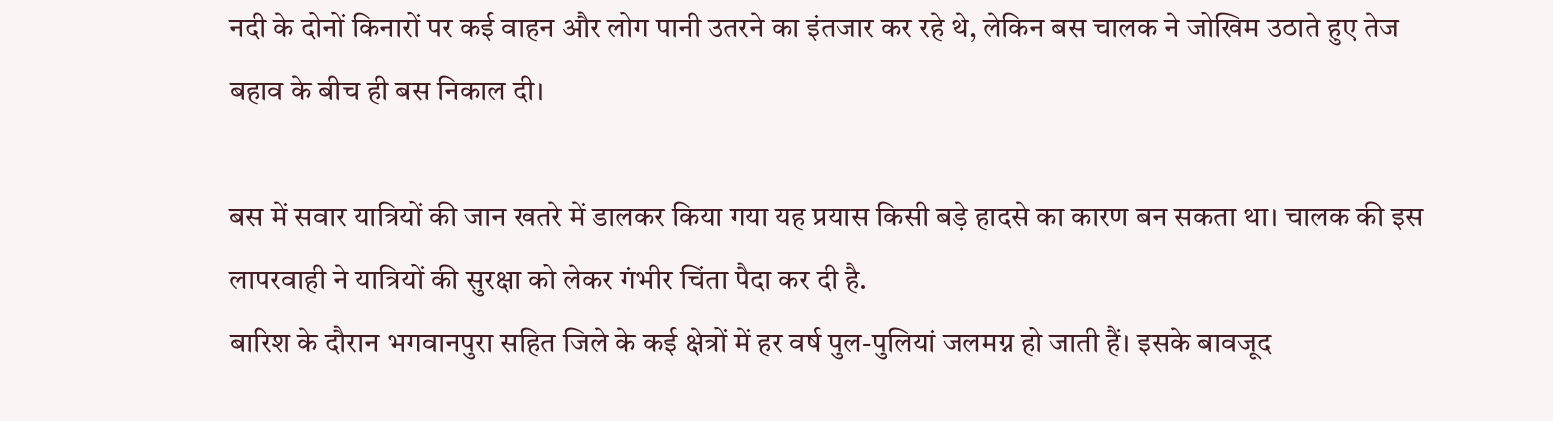नदी के दोनों किनारों पर कई वाहन और लोग पानी उतरने का इंतजार कर रहे थे, लेकिन बस चालक ने जोखिम उठाते हुए तेज बहाव के बीच ही बस निकाल दी।

बस में सवार यात्रियों की जान खतरे में डालकर किया गया यह प्रयास किसी बड़े हादसे का कारण बन सकता था। चालक की इस लापरवाही ने यात्रियों की सुरक्षा को लेकर गंभीर चिंता पैदा कर दी है.
बारिश के दौरान भगवानपुरा सहित जिले के कई क्षेत्रों में हर वर्ष पुल-पुलियां जलमग्न हो जाती हैं। इसके बावजूद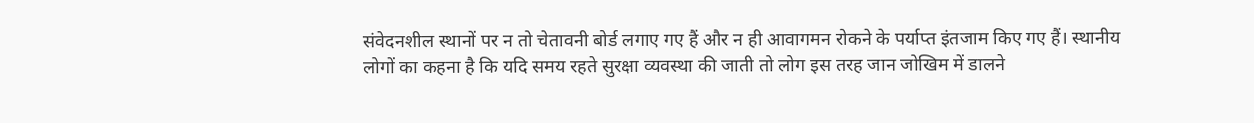संवेदनशील स्थानों पर न तो चेतावनी बोर्ड लगाए गए हैं और न ही आवागमन रोकने के पर्याप्त इंतजाम किए गए हैं। स्थानीय लोगों का कहना है कि यदि समय रहते सुरक्षा व्यवस्था की जाती तो लोग इस तरह जान जोखिम में डालने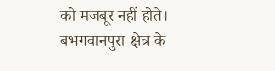को मजबूर नहीं होते।
बभगवानपुरा क्षेत्र के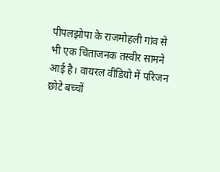पीपलझोपा के राजमोहली गांव से भी एक चिंताजनक तस्वीर सामने आई है। वायरल वीडियो में परिजन छोटे बच्चों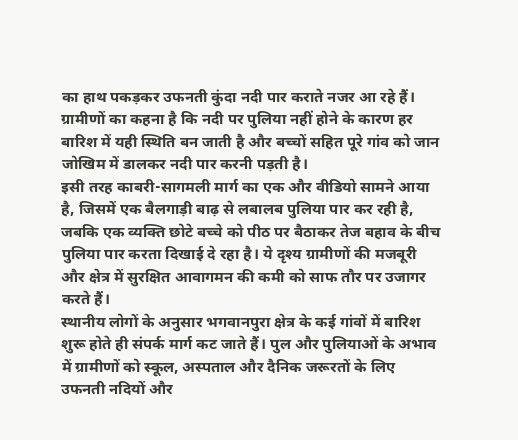का हाथ पकड़कर उफनती कुंदा नदी पार कराते नजर आ रहे हैं। ग्रामीणों का कहना है कि नदी पर पुलिया नहीं होने के कारण हर बारिश में यही स्थिति बन जाती है और बच्चों सहित पूरे गांव को जान जोखिम में डालकर नदी पार करनी पड़ती है।
इसी तरह काबरी-सागमली मार्ग का एक और वीडियो सामने आया है, जिसमें एक बैलगाड़ी बाढ़ से लबालब पुलिया पार कर रही है, जबकि एक व्यक्ति छोटे बच्चे को पीठ पर बैठाकर तेज बहाव के बीच पुलिया पार करता दिखाई दे रहा है। ये दृश्य ग्रामीणों की मजबूरी और क्षेत्र में सुरक्षित आवागमन की कमी को साफ तौर पर उजागर करते हैं।
स्थानीय लोगों के अनुसार भगवानपुरा क्षेत्र के कई गांवों में बारिश शुरू होते ही संपर्क मार्ग कट जाते हैं। पुल और पुलियाओं के अभाव में ग्रामीणों को स्कूल, अस्पताल और दैनिक जरूरतों के लिए उफनती नदियों और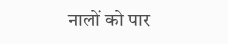नालों को पार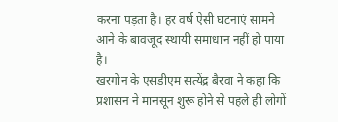करना पड़ता है। हर वर्ष ऐसी घटनाएं सामने आने के बावजूद स्थायी समाधान नहीं हो पाया है।
खरगोन के एसडीएम सत्येंद्र बैरवा ने कहा कि प्रशासन ने मानसून शुरू होने से पहले ही लोगों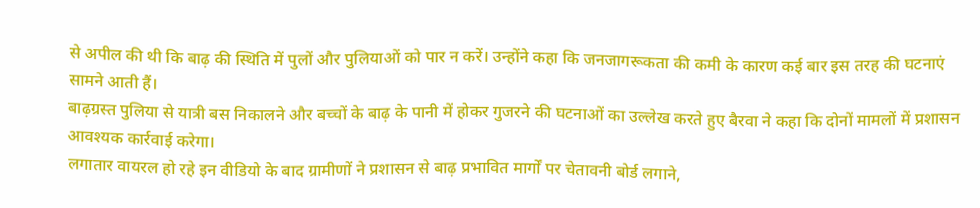से अपील की थी कि बाढ़ की स्थिति में पुलों और पुलियाओं को पार न करें। उन्होंने कहा कि जनजागरूकता की कमी के कारण कई बार इस तरह की घटनाएं सामने आती हैं।
बाढ़ग्रस्त पुलिया से यात्री बस निकालने और बच्चों के बाढ़ के पानी में होकर गुजरने की घटनाओं का उल्लेख करते हुए बैरवा ने कहा कि दोनों मामलों में प्रशासन आवश्यक कार्रवाई करेगा।
लगातार वायरल हो रहे इन वीडियो के बाद ग्रामीणों ने प्रशासन से बाढ़ प्रभावित मार्गों पर चेतावनी बोर्ड लगाने,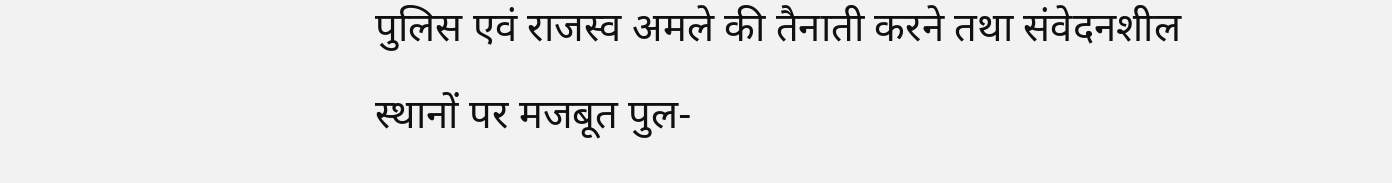पुलिस एवं राजस्व अमले की तैनाती करने तथा संवेदनशील स्थानों पर मजबूत पुल-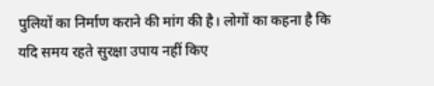पुलियों का निर्माण कराने की मांग की है। लोगों का कहना है कि यदि समय रहते सुरक्षा उपाय नहीं किए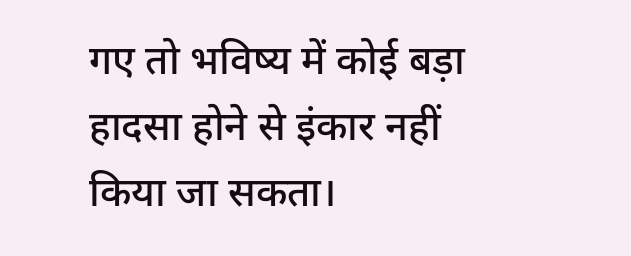गए तो भविष्य में कोई बड़ा हादसा होने से इंकार नहीं किया जा सकता।